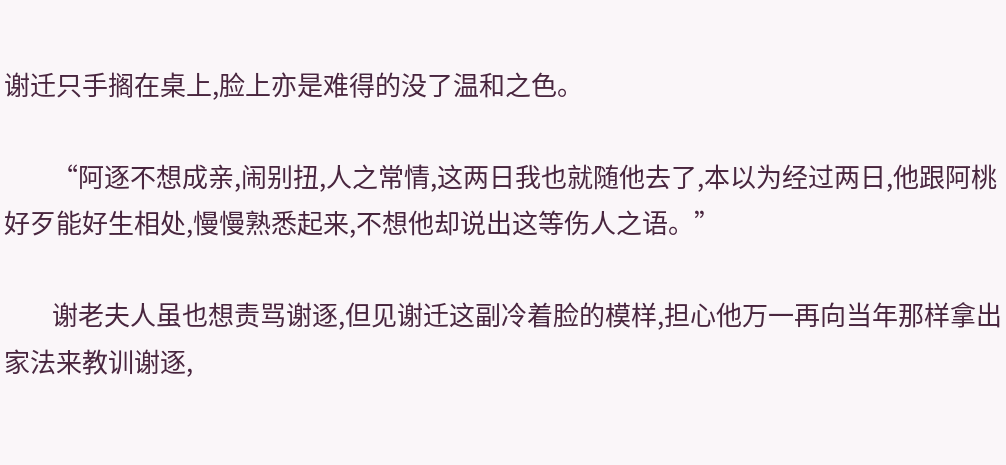谢迁只手搁在桌上,脸上亦是难得的没了温和之色。

        “阿逐不想成亲,闹别扭,人之常情,这两日我也就随他去了,本以为经过两日,他跟阿桃好歹能好生相处,慢慢熟悉起来,不想他却说出这等伤人之语。”

        谢老夫人虽也想责骂谢逐,但见谢迁这副冷着脸的模样,担心他万一再向当年那样拿出家法来教训谢逐,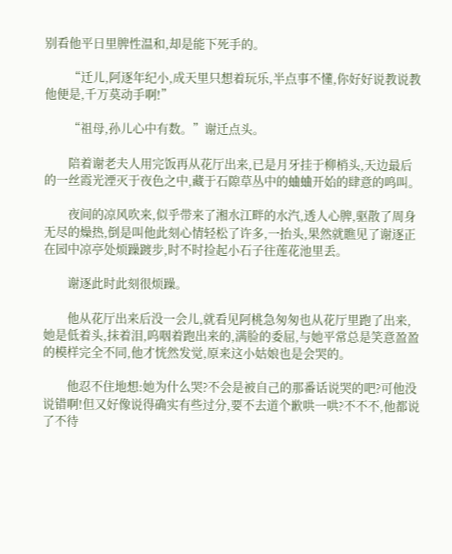别看他平日里脾性温和,却是能下死手的。

        “迁儿,阿逐年纪小,成天里只想着玩乐,半点事不懂,你好好说教说教他便是,千万莫动手啊!”

        “祖母,孙儿心中有数。”谢迁点头。

        陪着谢老夫人用完饭再从花厅出来,已是月牙挂于柳梢头,天边最后的一丝霞光湮灭于夜色之中,藏于石隙草丛中的蛐蛐开始的肆意的鸣叫。

        夜间的凉风吹来,似乎带来了湘水江畔的水汽,透人心脾,驱散了周身无尽的燥热,倒是叫他此刻心情轻松了许多,一抬头,果然就瞧见了谢逐正在园中凉亭处烦躁踱步,时不时捡起小石子往莲花池里丢。

        谢逐此时此刻很烦躁。

        他从花厅出来后没一会儿,就看见阿桃急匆匆也从花厅里跑了出来,她是低着头,抹着泪,呜咽着跑出来的,满脸的委屈,与她平常总是笑意盈盈的模样完全不同,他才恍然发觉,原来这小姑娘也是会哭的。

        他忍不住地想:她为什么哭?不会是被自己的那番话说哭的吧?可他没说错啊!但又好像说得确实有些过分,要不去道个歉哄一哄?不不不,他都说了不待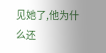见她了,他为什么还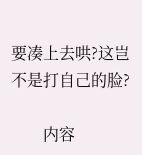要凑上去哄?这岂不是打自己的脸?

        内容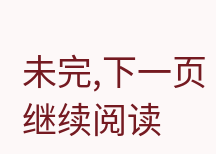未完,下一页继续阅读